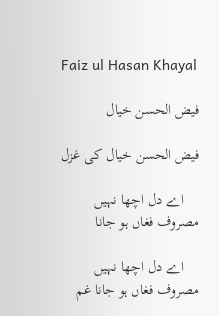Faiz ul Hasan Khayal

فیض الحسن خیال

فیض الحسن خیال کی غزل

    اے دل اچھا نہیں مصروف فغاں ہو جانا

    اے دل اچھا نہیں مصروف فغاں ہو جانا غم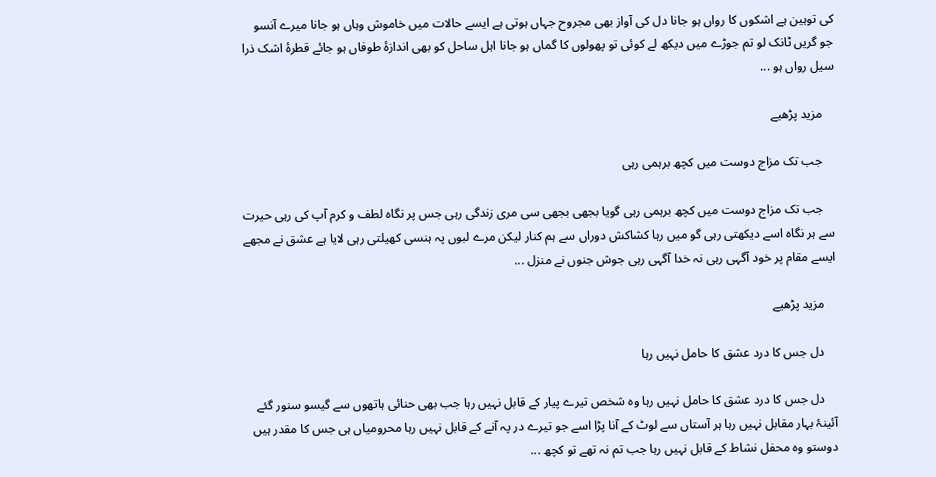کی توہین ہے اشکوں کا رواں ہو جانا دل کی آواز بھی مجروح جہاں ہوتی ہے ایسے حالات میں خاموش وہاں ہو جانا میرے آنسو جو گریں ٹانک لو تم جوڑے میں دیکھ لے کوئی تو پھولوں کا گماں ہو جانا اہل ساحل کو بھی اندازۂ طوفاں ہو جائے قطرۂ اشک ذرا سیل رواں ہو ...

    مزید پڑھیے

    جب تک مزاج دوست میں کچھ برہمی رہی

    جب تک مزاج دوست میں کچھ برہمی رہی گویا بجھی بجھی سی مری زندگی رہی جس پر نگاہ لطف و کرم آپ کی رہی حیرت سے ہر نگاہ اسے دیکھتی رہی گو میں رہا کشاکش دوراں سے ہم کنار لیکن مرے لبوں پہ ہنسی کھیلتی رہی لایا ہے عشق نے مجھے ایسے مقام پر خود آگہی رہی نہ خدا آگہی رہی جوش جنوں نے منزل ...

    مزید پڑھیے

    دل جس کا درد عشق کا حامل نہیں رہا

    دل جس کا درد عشق کا حامل نہیں رہا وہ شخص تیرے پیار کے قابل نہیں رہا جب بھی حنائی ہاتھوں سے گیسو سنور گئے آئینۂ بہار مقابل نہیں رہا ہر آستاں سے لوٹ کے آنا پڑا اسے جو تیرے در پہ آنے کے قابل نہیں رہا محرومیاں ہی جس کا مقدر ہیں دوستو وہ محفل نشاط کے قابل نہیں رہا جب تم نہ تھے تو کچھ ...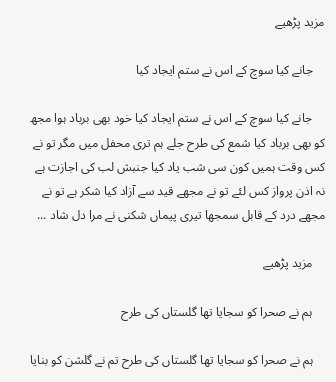مزید پڑھیے

    جانے کیا سوچ کے اس نے ستم ایجاد کیا

    جانے کیا سوچ کے اس نے ستم ایجاد کیا خود بھی برباد ہوا مجھ کو بھی برباد کیا شمع کی طرح جلے ہم تری محفل میں مگر تو نے کس وقت ہمیں کون سی شب یاد کیا جنبش لب کی اجازت ہے نہ اذن پرواز کس لئے تو نے مجھے قید سے آزاد کیا شکر ہے تو نے مجھے درد کے قابل سمجھا تیری پیماں شکنی نے مرا دل شاد ...

    مزید پڑھیے

    ہم نے صحرا کو سجایا تھا گلستاں کی طرح

    ہم نے صحرا کو سجایا تھا گلستاں کی طرح تم نے گلشن کو بنایا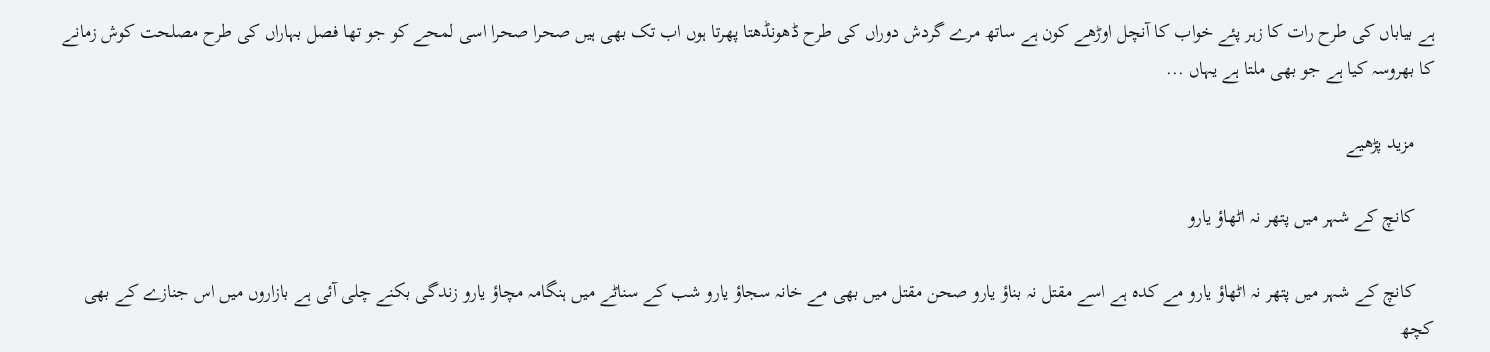ہے بیاباں کی طرح رات کا زہر پئے خواب کا آنچل اوڑھے کون ہے ساتھ مرے گردش دوراں کی طرح ڈھونڈھتا پھرتا ہوں اب تک بھی ہیں صحرا صحرا اسی لمحے کو جو تھا فصل بہاراں کی طرح مصلحت کوش زمانے کا بھروسہ کیا ہے جو بھی ملتا ہے یہاں ...

    مزید پڑھیے

    کانچ کے شہر میں پتھر نہ اٹھاؤ یارو

    کانچ کے شہر میں پتھر نہ اٹھاؤ یارو مے کدہ ہے اسے مقتل نہ بناؤ یارو صحن مقتل میں بھی مے خانہ سجاؤ یارو شب کے سناٹے میں ہنگامہ مچاؤ یارو زندگی بکنے چلی آئی ہے بازاروں میں اس جنازے کے بھی کچھ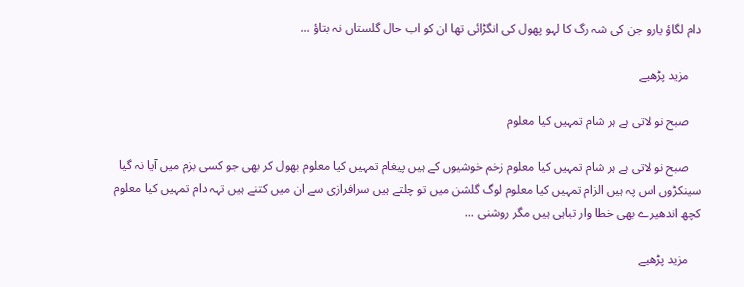دام لگاؤ یارو جن کی شہ رگ کا لہو پھول کی انگڑائی تھا ان کو اب حال گلستاں نہ بتاؤ ...

    مزید پڑھیے

    صبح نو لاتی ہے ہر شام تمہیں کیا معلوم

    صبح نو لاتی ہے ہر شام تمہیں کیا معلوم زخم خوشیوں کے ہیں پیغام تمہیں کیا معلوم بھول کر بھی جو کسی بزم میں آیا نہ گیا سینکڑوں اس پہ ہیں الزام تمہیں کیا معلوم لوگ گلشن میں تو چلتے ہیں سرافرازی سے ان میں کتنے ہیں تہہ دام تمہیں کیا معلوم کچھ اندھیرے بھی خطا وار تباہی ہیں مگر روشنی ...

    مزید پڑھیے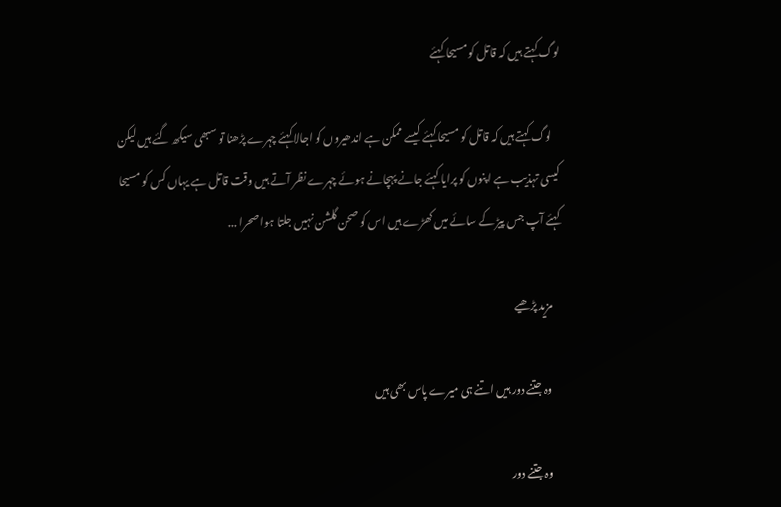لوگ کہتے ہیں کہ قاتل کو مسیحا کہئے

    لوگ کہتے ہیں کہ قاتل کو مسیحا کہئے کیسے ممکن ہے اندھیروں کو اجالا کہئے چہرے پڑھنا تو سبھی سیکھ گئے ہیں لیکن کیسی تہذیب ہے اپنوں کو پرایا کہئے جانے پہچانے ہوئے چہرے نظر آتے ہیں وقت قاتل ہے یہاں کس کو مسیحا کہئے آپ جس پیڑ کے سائے میں کھڑے ہیں اس کو صحن گلشن نہیں جلتا ہوا صحرا ...

    مزید پڑھیے

    وہ جتنے دور ہیں اتنے ہی میرے پاس بھی ہیں

    وہ جتنے دور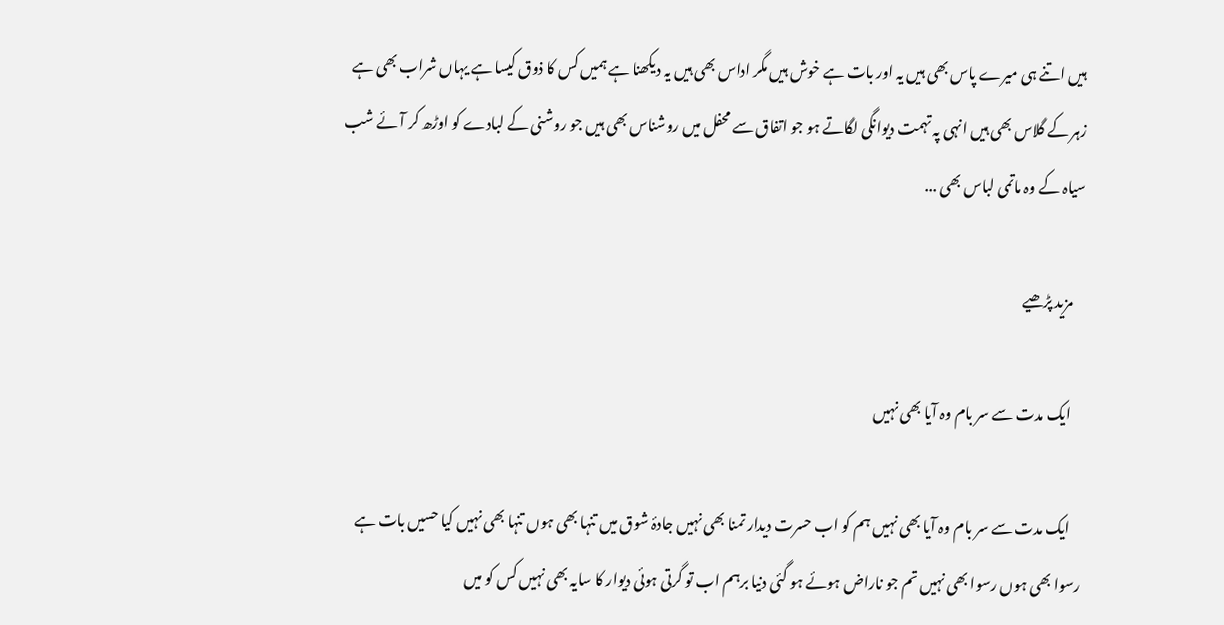ہیں اتنے ہی میرے پاس بھی ہیں یہ اور بات ہے خوش ہیں مگر اداس بھی ہیں یہ دیکھنا ہے ہمیں کس کا ذوق کیسا ہے یہاں شراب بھی ہے زہر کے گلاس بھی ہیں انہی پہ تہمت دیوانگی لگاتے ہو جو اتفاق سے محفل میں روشناس بھی ہیں جو روشنی کے لبادے کو اوڑھ کر آئے شب سیاہ کے وہ ماتمی لباس بھی ...

    مزید پڑھیے

    ایک مدت سے سر بام وہ آیا بھی نہیں

    ایک مدت سے سر بام وہ آیا بھی نہیں ہم کو اب حسرت دیدار تمنا بھی نہیں جادۂ شوق میں تنہا بھی ہوں تنہا بھی نہیں کیا حسیں بات ہے رسوا بھی ہوں رسوا بھی نہیں تم جو ناراض ہوئے ہو گئی دنیا برہم اب تو گرتی ہوئی دیوار کا سایہ بھی نہیں کس کو میں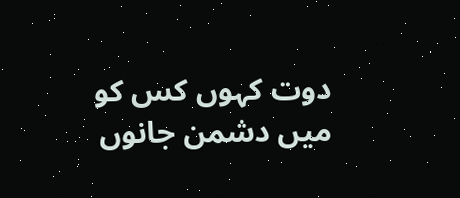دوت کہوں کس کو میں دشمن جانوں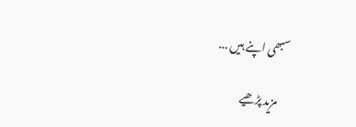سبھی اپنے ہیں ...

    مزید پڑھیے